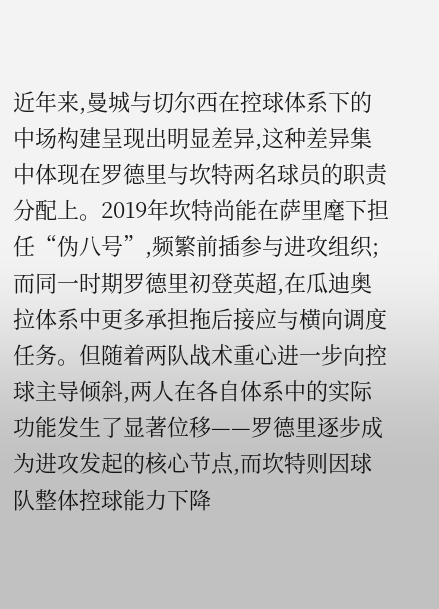近年来,曼城与切尔西在控球体系下的中场构建呈现出明显差异,这种差异集中体现在罗德里与坎特两名球员的职责分配上。2019年坎特尚能在萨里麾下担任“伪八号”,频繁前插参与进攻组织;而同一时期罗德里初登英超,在瓜迪奥拉体系中更多承担拖后接应与横向调度任务。但随着两队战术重心进一步向控球主导倾斜,两人在各自体系中的实际功能发生了显著位移——罗德里逐步成为进攻发起的核心节点,而坎特则因球队整体控球能力下降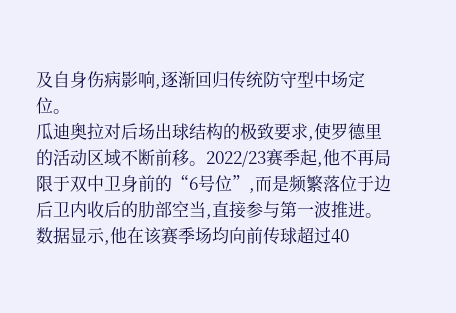及自身伤病影响,逐渐回归传统防守型中场定位。
瓜迪奥拉对后场出球结构的极致要求,使罗德里的活动区域不断前移。2022/23赛季起,他不再局限于双中卫身前的“6号位”,而是频繁落位于边后卫内收后的肋部空当,直接参与第一波推进。数据显示,他在该赛季场均向前传球超过40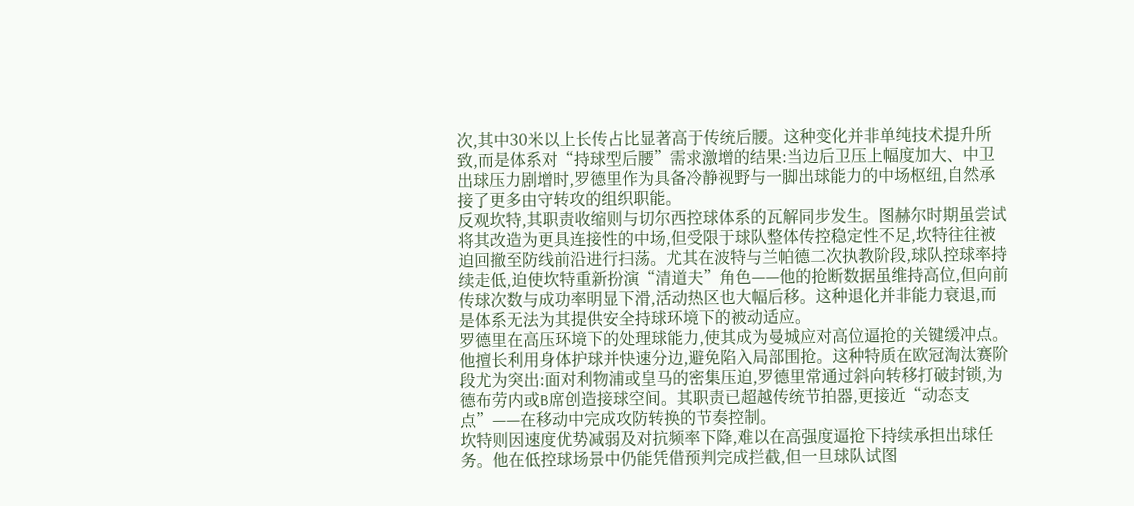次,其中30米以上长传占比显著高于传统后腰。这种变化并非单纯技术提升所致,而是体系对“持球型后腰”需求激增的结果:当边后卫压上幅度加大、中卫出球压力剧增时,罗德里作为具备冷静视野与一脚出球能力的中场枢纽,自然承接了更多由守转攻的组织职能。
反观坎特,其职责收缩则与切尔西控球体系的瓦解同步发生。图赫尔时期虽尝试将其改造为更具连接性的中场,但受限于球队整体传控稳定性不足,坎特往往被迫回撤至防线前沿进行扫荡。尤其在波特与兰帕德二次执教阶段,球队控球率持续走低,迫使坎特重新扮演“清道夫”角色——他的抢断数据虽维持高位,但向前传球次数与成功率明显下滑,活动热区也大幅后移。这种退化并非能力衰退,而是体系无法为其提供安全持球环境下的被动适应。
罗德里在高压环境下的处理球能力,使其成为曼城应对高位逼抢的关键缓冲点。他擅长利用身体护球并快速分边,避免陷入局部围抢。这种特质在欧冠淘汰赛阶段尤为突出:面对利物浦或皇马的密集压迫,罗德里常通过斜向转移打破封锁,为德布劳内或B席创造接球空间。其职责已超越传统节拍器,更接近“动态支点”——在移动中完成攻防转换的节奏控制。
坎特则因速度优势减弱及对抗频率下降,难以在高强度逼抢下持续承担出球任务。他在低控球场景中仍能凭借预判完成拦截,但一旦球队试图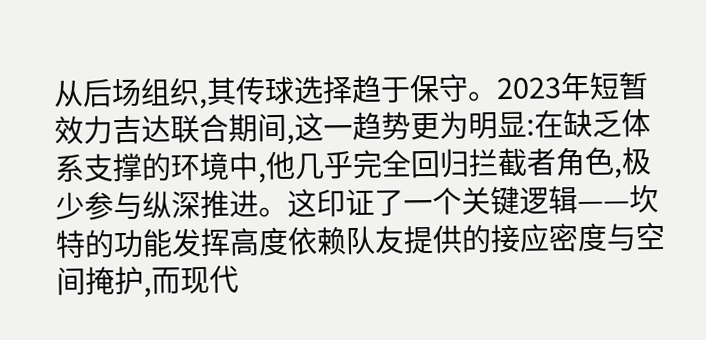从后场组织,其传球选择趋于保守。2023年短暂效力吉达联合期间,这一趋势更为明显:在缺乏体系支撑的环境中,他几乎完全回归拦截者角色,极少参与纵深推进。这印证了一个关键逻辑——坎特的功能发挥高度依赖队友提供的接应密度与空间掩护,而现代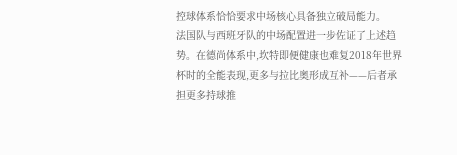控球体系恰恰要求中场核心具备独立破局能力。
法国队与西班牙队的中场配置进一步佐证了上述趋势。在德尚体系中,坎特即便健康也难复2018年世界杯时的全能表现,更多与拉比奥形成互补——后者承担更多持球推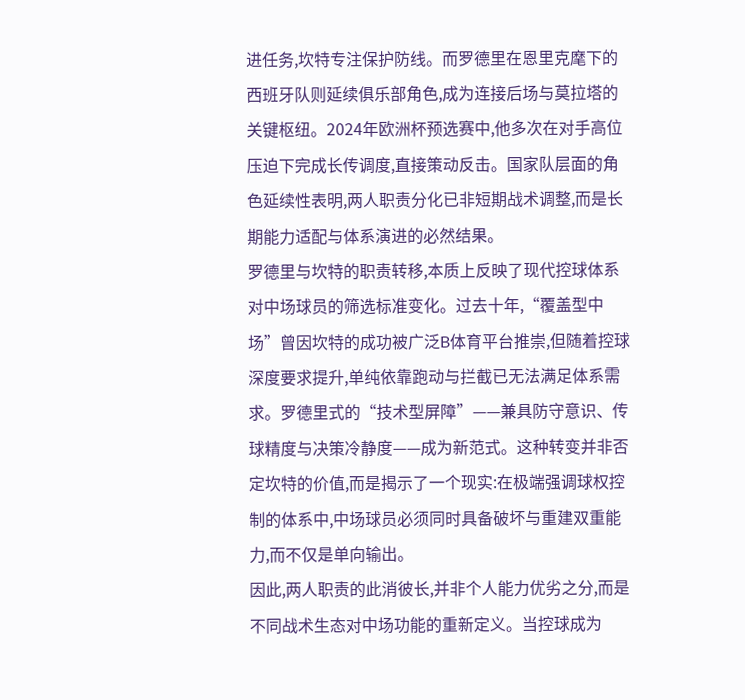进任务,坎特专注保护防线。而罗德里在恩里克麾下的西班牙队则延续俱乐部角色,成为连接后场与莫拉塔的关键枢纽。2024年欧洲杯预选赛中,他多次在对手高位压迫下完成长传调度,直接策动反击。国家队层面的角色延续性表明,两人职责分化已非短期战术调整,而是长期能力适配与体系演进的必然结果。
罗德里与坎特的职责转移,本质上反映了现代控球体系对中场球员的筛选标准变化。过去十年,“覆盖型中场”曾因坎特的成功被广泛B体育平台推崇,但随着控球深度要求提升,单纯依靠跑动与拦截已无法满足体系需求。罗德里式的“技术型屏障”——兼具防守意识、传球精度与决策冷静度——成为新范式。这种转变并非否定坎特的价值,而是揭示了一个现实:在极端强调球权控制的体系中,中场球员必须同时具备破坏与重建双重能力,而不仅是单向输出。
因此,两人职责的此消彼长,并非个人能力优劣之分,而是不同战术生态对中场功能的重新定义。当控球成为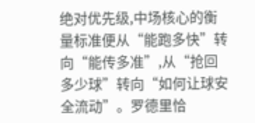绝对优先级,中场核心的衡量标准便从“能跑多快”转向“能传多准”,从“抢回多少球”转向“如何让球安全流动”。罗德里恰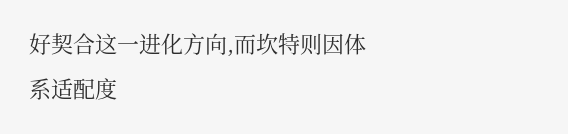好契合这一进化方向,而坎特则因体系适配度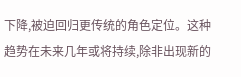下降,被迫回归更传统的角色定位。这种趋势在未来几年或将持续,除非出现新的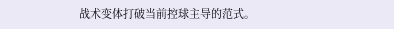战术变体打破当前控球主导的范式。